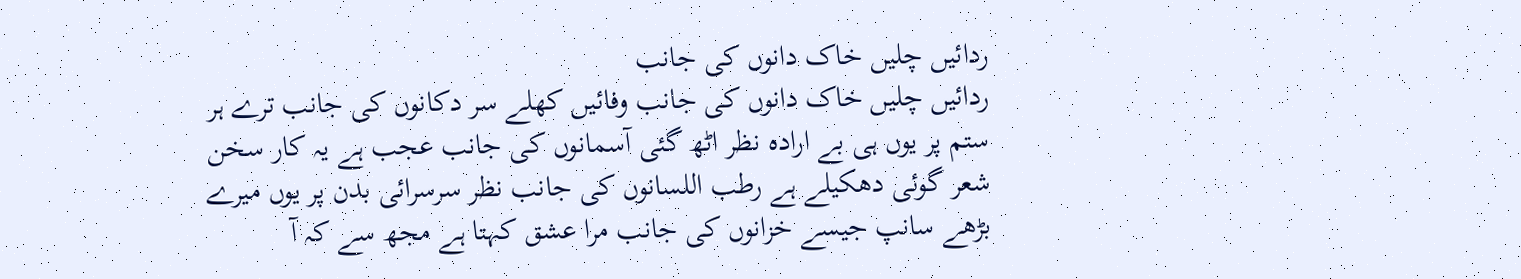ردائیں چلیں خاک دانوں کی جانب
ردائیں چلیں خاک دانوں کی جانب وفائیں کھلے سر دکانوں کی جانب ترے ہر ستم پر یوں ہی بے ارادہ نظر اٹھ گئی آسمانوں کی جانب عجب ہے یہ کار سخن شعر گوئی دھکیلے ہے رطب اللسانوں کی جانب نظر سرسرائی بدن پر یوں میرے بڑھے سانپ جیسے خزانوں کی جانب مرا عشق کہتا ہے مجھ سے کہ آ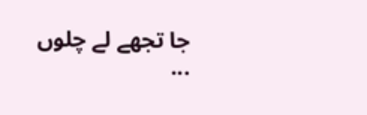جا تجھے لے چلوں ...